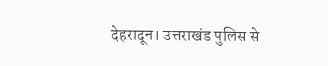देहरादून। उत्तराखंड पुलिस से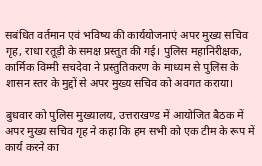सबंधित वर्तमान एवं भविष्य की कार्ययोजनाएं अपर मुख्य सचिव गृह, राधा रतूड़ी के समक्ष प्रस्तुत की गई। पुलिस महानिरीक्षक, कार्मिक विम्मी सचदेवा ने प्रस्तुतिकरण के माध्यम से पुलिस के शासन स्तर के मुद्दों से अपर मुख्य सचिव को अवगत कराया।

बुधवार को पुलिस मुख्यालय, उत्तराखण्ड में आयोजित बैठक में अपर मुख्य सचिव गृह ने कहा कि हम सभी को एक टीम के रूप में कार्य करने का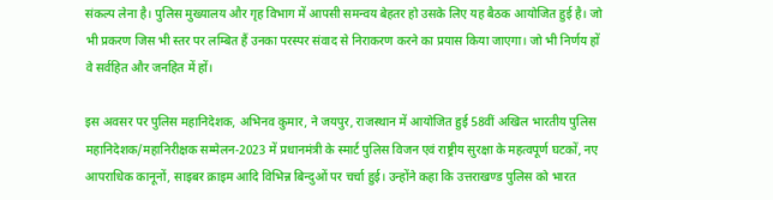संकल्प लेना है। पुलिस मुख्यालय और गृह विभाग में आपसी समन्वय बेहतर हो उसके लिए यह बैठक आयोजित हुई है। जो भी प्रकरण जिस भी स्तर पर लम्बित हैं उनका परस्पर संवाद से निराकरण करने का प्रयास किया जाएगा। जो भी निर्णय हों वे सर्वहित और जनहित में हों।

इस अवसर पर पुलिस महानिदेशक, अभिनव कुमार, ने जयपुर, राजस्थान में आयोजित हुई 58वीं अखिल भारतीय पुलिस महानिदेशक/महानिरीक्षक सम्मेलन-2023 में प्रधानमंत्री के स्मार्ट पुलिस विजन एवं राष्ट्रीय सुरक्षा के महत्वपूर्ण घटकों, नए आपराधिक कानूनों, साइबर क्राइम आदि विभिन्न बिन्दुओं पर चर्चा हुई। उन्होंने कहा कि उत्तराखण्ड पुलिस को भारत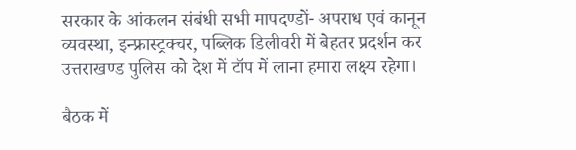सरकार के आंकलन संबंधी सभी मापदण्डों- अपराध एवं कानून व्यवस्था, इन्फ्रास्ट्रक्चर, पब्लिक डिलीवरी में बेहतर प्रदर्शन कर उत्तराखण्ड पुलिस को देश में टॉप में लाना हमारा लक्ष्य रहेगा।

बैठक में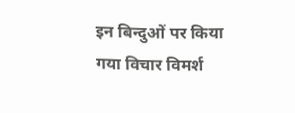इन बिन्दुओं पर किया गया विचार विमर्श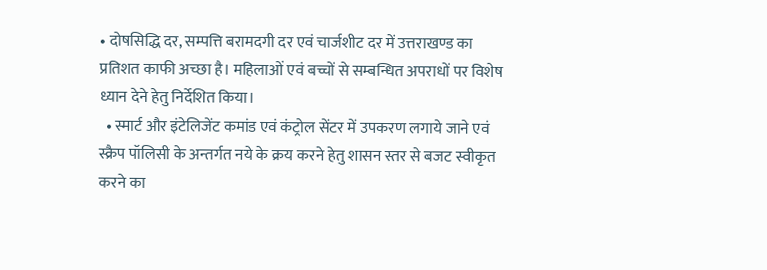• दोषसिद्धि दर, सम्पत्ति बरामदगी दर एवं चार्जशीट दर में उत्तराखण्ड का प्रतिशत काफी अच्छा है। महिलाओं एवं बच्चों से सम्बन्धित अपराधों पर विशेष ध्यान देने हेतु निर्देशित किया।
  • स्मार्ट और इंटेलिजेंट कमांड एवं कंट्रोल सेंटर में उपकरण लगाये जाने एवं स्क्रैप पॉलिसी के अन्तर्गत नये के क्रय करने हेतु शासन स्तर से बजट स्वीकृत करने का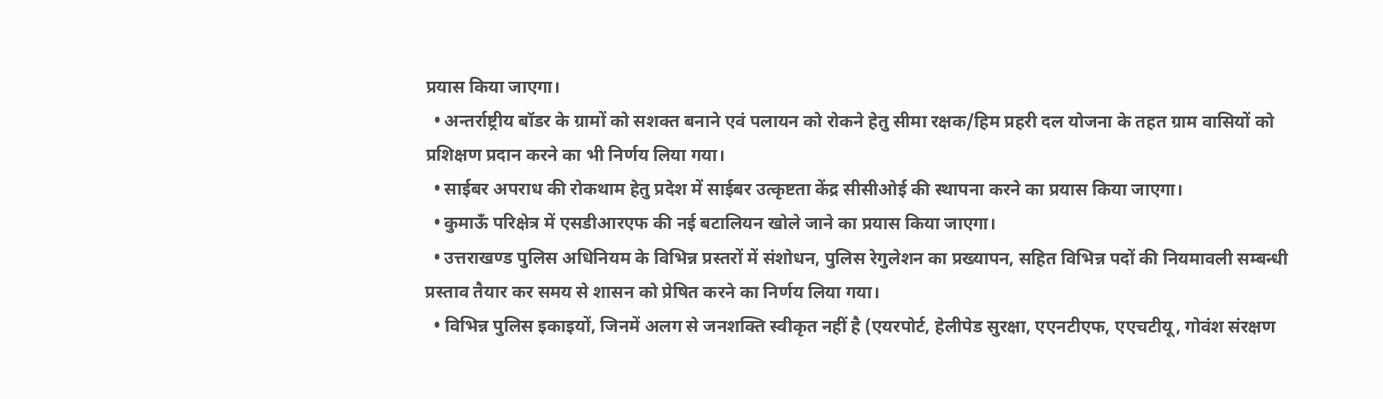प्रयास किया जाएगा।
  • अन्तर्राष्ट्रीय बॉडर के ग्रामों को सशक्त बनाने एवं पलायन को रोकने हेतु सीमा रक्षक/हिम प्रहरी दल योजना के तहत ग्राम वासियों को प्रशिक्षण प्रदान करने का भी निर्णय लिया गया।
  • साईबर अपराध की रोकथाम हेतु प्रदेश में साईबर उत्कृष्टता केंद्र सीसीओई की स्थापना करने का प्रयास किया जाएगा।
  • कुमाऊँ परिक्षेत्र में एसडीआरएफ की नई बटालियन खोले जाने का प्रयास किया जाएगा।
  • उत्तराखण्ड पुलिस अधिनियम के विभिन्न प्रस्तरों में संशोधन, पुलिस रेगुलेशन का प्रख्यापन, सहित विभिन्न पदों की नियमावली सम्बन्धी प्रस्ताव तैयार कर समय से शासन को प्रेषित करने का निर्णय लिया गया।
  • विभिन्न पुलिस इकाइयों, जिनमें अलग से जनशक्ति स्वीकृत नहीं है (एयरपोर्ट, हेलीपेड सुरक्षा, एएनटीएफ, एएचटीयू, गोवंश संरक्षण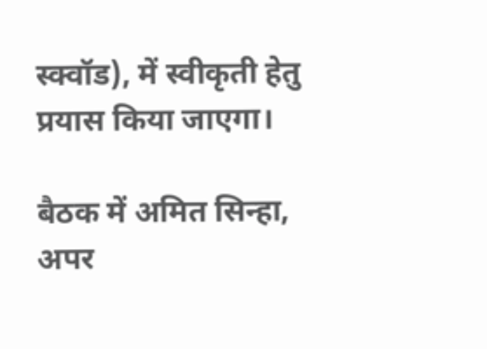स्क्वॉड), में स्वीकृती हेतु प्रयास किया जाएगा।

बैठक में अमित सिन्हा, अपर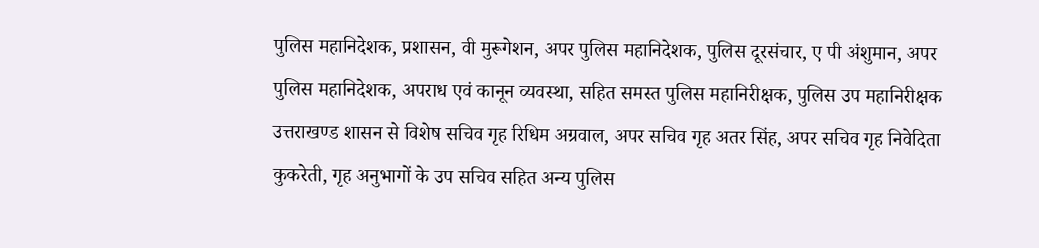पुलिस महानिदेशक, प्रशासन, वी मुरूगेशन, अपर पुलिस महानिदेशक, पुलिस दूरसंचार, ए पी अंशुमान, अपर पुलिस महानिदेशक, अपराध एवं कानून व्यवस्था, सहित समस्त पुलिस महानिरीक्षक, पुलिस उप महानिरीक्षक उत्तराखण्ड शासन से विशेष सचिव गृह रिधिम अग्रवाल, अपर सचिव गृह अतर सिंह, अपर सचिव गृह निवेदिता कुकरेती, गृह अनुभागों के उप सचिव सहित अन्य पुलिस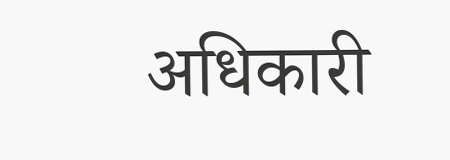अधिकारी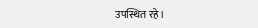उपस्थित रहे।